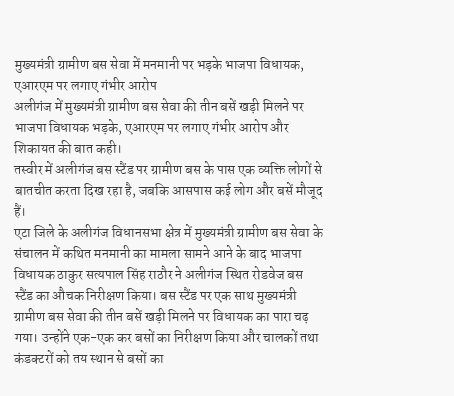मुख्यमंत्री ग्रामीण बस सेवा में मनमानी पर भड़के भाजपा विधायक, एआरएम पर लगाए गंभीर आरोप
अलीगंज में मुख्यमंत्री ग्रामीण बस सेवा की तीन बसें खड़ी मिलने पर भाजपा विधायक भड़के, एआरएम पर लगाए गंभीर आरोप और शिकायत की बात कही।
तस्वीर में अलीगंज बस स्टैंड पर ग्रामीण बस के पास एक व्यक्ति लोगों से बातचीत करता दिख रहा है, जबकि आसपास कई लोग और बसें मौजूद हैं।
एटा जिले के अलीगंज विधानसभा क्षेत्र में मुख्यमंत्री ग्रामीण बस सेवा के संचालन में कथित मनमानी का मामला सामने आने के बाद भाजपा विधायक ठाकुर सत्यपाल सिंह राठौर ने अलीगंज स्थित रोडवेज बस स्टैंड का औचक निरीक्षण किया। बस स्टैंड पर एक साथ मुख्यमंत्री ग्रामीण बस सेवा की तीन बसें खड़ी मिलने पर विधायक का पारा चढ़ गया। उन्होंने एक-एक कर बसों का निरीक्षण किया और चालकों तथा कंडक्टरों को तय स्थान से बसों का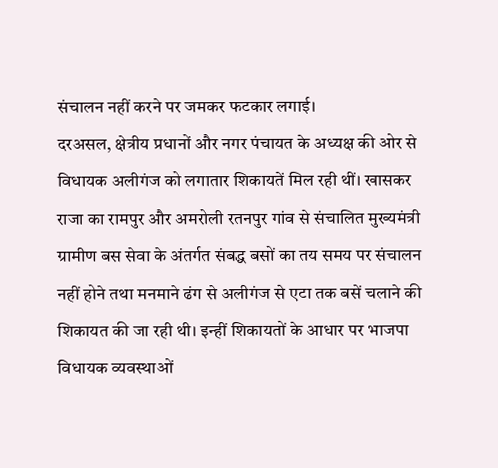संचालन नहीं करने पर जमकर फटकार लगाई।
दरअसल, क्षेत्रीय प्रधानों और नगर पंचायत के अध्यक्ष की ओर से विधायक अलीगंज को लगातार शिकायतें मिल रही थीं। खासकर राजा का रामपुर और अमरोली रतनपुर गांव से संचालित मुख्यमंत्री ग्रामीण बस सेवा के अंतर्गत संबद्ध बसों का तय समय पर संचालन नहीं होने तथा मनमाने ढंग से अलीगंज से एटा तक बसें चलाने की शिकायत की जा रही थी। इन्हीं शिकायतों के आधार पर भाजपा विधायक व्यवस्थाओं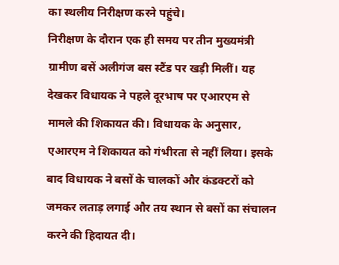का स्थलीय निरीक्षण करने पहुंचे।
निरीक्षण के दौरान एक ही समय पर तीन मुख्यमंत्री ग्रामीण बसें अलीगंज बस स्टैंड पर खड़ी मिलीं। यह देखकर विधायक ने पहले दूरभाष पर एआरएम से मामले की शिकायत की। विधायक के अनुसार, एआरएम ने शिकायत को गंभीरता से नहीं लिया। इसके बाद विधायक ने बसों के चालकों और कंडक्टरों को जमकर लताड़ लगाई और तय स्थान से बसों का संचालन करने की हिदायत दी।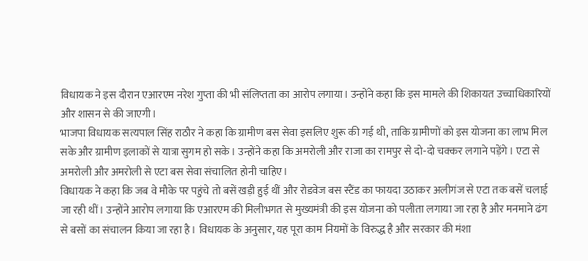विधायक ने इस दौरान एआरएम नरेश गुप्ता की भी संलिप्तता का आरोप लगाया। उन्होंने कहा कि इस मामले की शिकायत उच्चाधिकारियों और शासन से की जाएगी।
भाजपा विधायक सत्यपाल सिंह राठौर ने कहा कि ग्रामीण बस सेवा इसलिए शुरू की गई थी, ताकि ग्रामीणों को इस योजना का लाभ मिल सके और ग्रामीण इलाकों से यात्रा सुगम हो सके। उन्होंने कहा कि अमरोली और राजा का रामपुर से दो-दो चक्कर लगाने पड़ेंगे। एटा से अमरोली और अमरोली से एटा बस सेवा संचालित होनी चाहिए।
विधायक ने कहा कि जब वे मौके पर पहुंचे तो बसें खड़ी हुई थीं और रोडवेज बस स्टैंड का फायदा उठाकर अलीगंज से एटा तक बसें चलाई जा रही थीं। उन्होंने आरोप लगाया कि एआरएम की मिलीभगत से मुख्यमंत्री की इस योजना को पलीता लगाया जा रहा है और मनमाने ढंग से बसों का संचालन किया जा रहा है। विधायक के अनुसार, यह पूरा काम नियमों के विरुद्ध है और सरकार की मंशा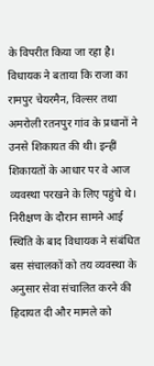के विपरीत किया जा रहा है।
विधायक ने बताया कि राजा का रामपुर चेयरमैन, विल्सर तथा अमरोली रतनपुर गांव के प्रधानों ने उनसे शिकायत की थी। इन्हीं शिकायतों के आधार पर वे आज व्यवस्था परखने के लिए पहुंचे थे। निरीक्षण के दौरान सामने आई स्थिति के बाद विधायक ने संबंधित बस संचालकों को तय व्यवस्था के अनुसार सेवा संचालित करने की हिदायत दी और मामले को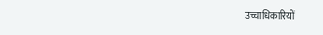उच्चाधिकारियों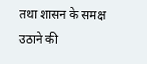तथा शासन के समक्ष उठाने की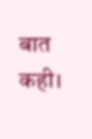बात कही।